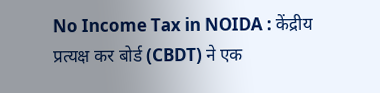No Income Tax in NOIDA : केंद्रीय प्रत्यक्ष कर बोर्ड (CBDT) ने एक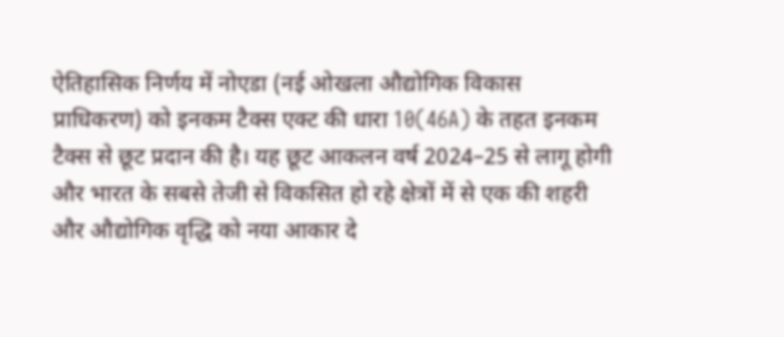ऐतिहासिक निर्णय में नोएडा (नई ओखला औद्योगिक विकास प्राधिकरण) को इनकम टैक्स एक्ट की धारा 10(46A) के तहत इनकम टैक्स से छूट प्रदान की है। यह छूट आकलन वर्ष 2024–25 से लागू होगी और भारत के सबसे तेजी से विकसित हो रहे क्षेत्रों में से एक की शहरी और औद्योगिक वृद्धि को नया आकार दे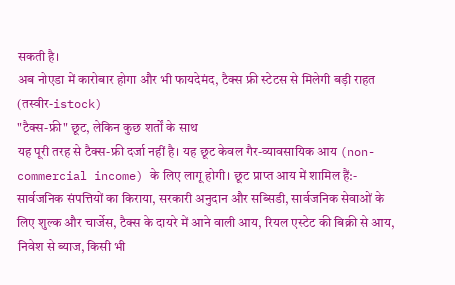सकती है।
अब नोएडा में कारोबार होगा और भी फायदेमंद, टैक्स फ्री स्टेटस से मिलेगी बड़ी राहत (तस्वीर-istock)
"टैक्स-फ्री" छूट, लेकिन कुछ शर्तों के साथ
यह पूरी तरह से टैक्स-फ्री दर्जा नहीं है। यह छूट केवल गैर-व्यावसायिक आय (non-commercial income) के लिए लागू होगी। छूट प्राप्त आय में शामिल हैं:- सार्वजनिक संपत्तियों का किराया, सरकारी अनुदान और सब्सिडी, सार्वजनिक सेवाओं के लिए शुल्क और चार्जेस, टैक्स के दायरे में आने वाली आय, रियल एस्टेट की बिक्री से आय, निवेश से ब्याज, किसी भी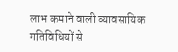लाभ कमाने वाली व्यावसायिक गतिविधियों से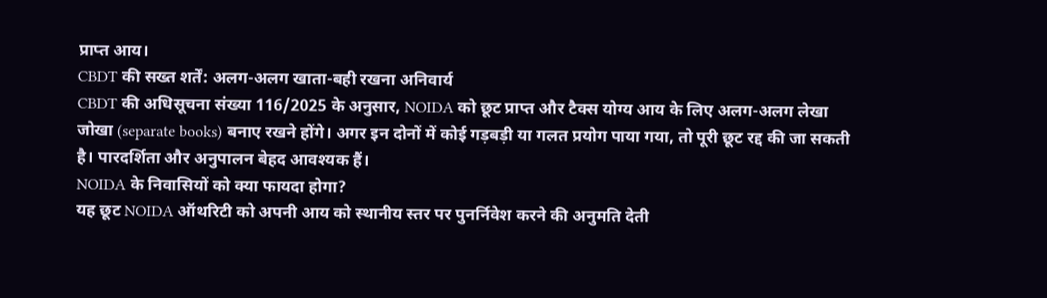प्राप्त आय।
CBDT की सख्त शर्तें: अलग-अलग खाता-बही रखना अनिवार्य
CBDT की अधिसूचना संख्या 116/2025 के अनुसार, NOIDA को छूट प्राप्त और टैक्स योग्य आय के लिए अलग-अलग लेखा जोखा (separate books) बनाए रखने होंगे। अगर इन दोनों में कोई गड़बड़ी या गलत प्रयोग पाया गया, तो पूरी छूट रद्द की जा सकती है। पारदर्शिता और अनुपालन बेहद आवश्यक हैं।
NOIDA के निवासियों को क्या फायदा होगा?
यह छूट NOIDA ऑथरिटी को अपनी आय को स्थानीय स्तर पर पुनर्निवेश करने की अनुमति देती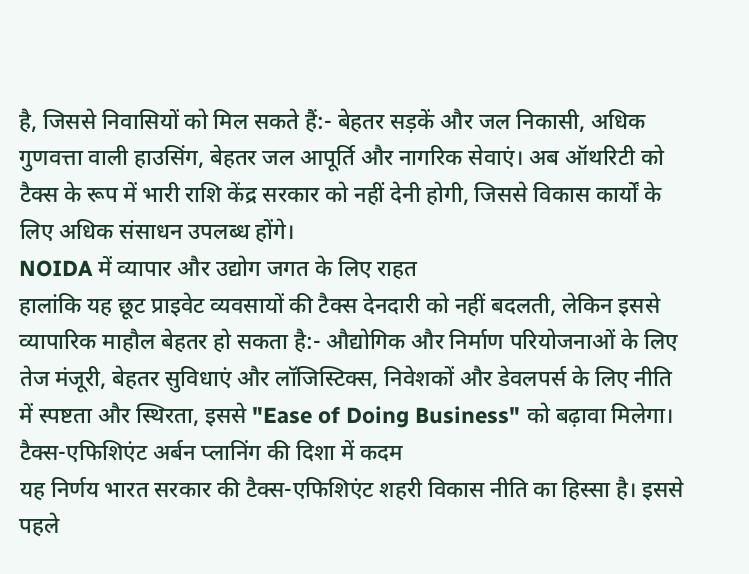है, जिससे निवासियों को मिल सकते हैं:- बेहतर सड़कें और जल निकासी, अधिक गुणवत्ता वाली हाउसिंग, बेहतर जल आपूर्ति और नागरिक सेवाएं। अब ऑथरिटी को टैक्स के रूप में भारी राशि केंद्र सरकार को नहीं देनी होगी, जिससे विकास कार्यों के लिए अधिक संसाधन उपलब्ध होंगे।
NOIDA में व्यापार और उद्योग जगत के लिए राहत
हालांकि यह छूट प्राइवेट व्यवसायों की टैक्स देनदारी को नहीं बदलती, लेकिन इससे व्यापारिक माहौल बेहतर हो सकता है:- औद्योगिक और निर्माण परियोजनाओं के लिए तेज मंजूरी, बेहतर सुविधाएं और लॉजिस्टिक्स, निवेशकों और डेवलपर्स के लिए नीति में स्पष्टता और स्थिरता, इससे "Ease of Doing Business" को बढ़ावा मिलेगा।
टैक्स-एफिशिएंट अर्बन प्लानिंग की दिशा में कदम
यह निर्णय भारत सरकार की टैक्स-एफिशिएंट शहरी विकास नीति का हिस्सा है। इससे पहले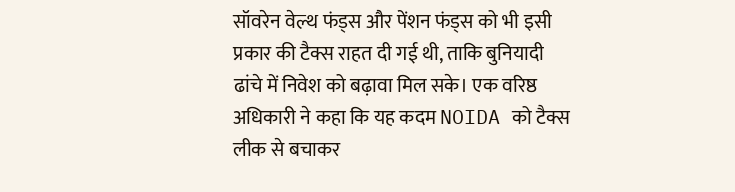सॉवरेन वेल्थ फंड्स और पेंशन फंड्स को भी इसी प्रकार की टैक्स राहत दी गई थी, ताकि बुनियादी ढांचे में निवेश को बढ़ावा मिल सके। एक वरिष्ठ अधिकारी ने कहा कि यह कदम NOIDA को टैक्स लीक से बचाकर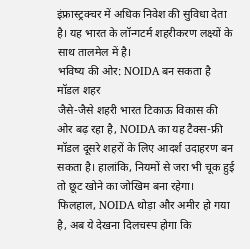इंफ्रास्ट्रक्चर में अधिक निवेश की सुविधा देता है। यह भारत के लॉन्गटर्म शहरीकरण लक्ष्यों के साथ तालमेल में है।
भविष्य की ओर: NOIDA बन सकता है मॉडल शहर
जैसे-जैसे शहरी भारत टिकाऊ विकास की ओर बढ़ रहा है, NOIDA का यह टैक्स-फ्री मॉडल दूसरे शहरों के लिए आदर्श उदाहरण बन सकता है। हालांकि, नियमों से जरा भी चूक हुई तो छूट खोने का जोखिम बना रहेगा। फिलहाल, NOIDA थोड़ा और अमीर हो गया है, अब ये देखना दिलचस्प होगा कि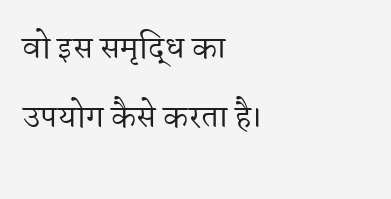वो इस समृद्धि का उपयोग कैसे करता है।